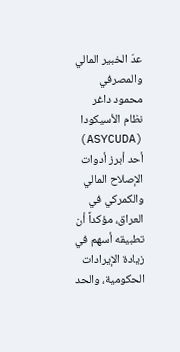عدّ الخبير المالي والمصرفي محمود داغر نظام الأسيكودا (ASYCUDA) أحد أبرز أدوات الإصلاح المالي والكمركي في العراق، مؤكداً أن تطبيقه أسهم في زيادة الإيرادات الحكومية، والحد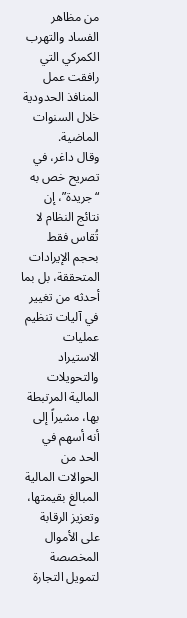من مظاهر الفساد والتهرب الكمركي التي رافقت عمل المنافذ الحدودية خلال السنوات الماضية.
وقال داغر، في تصريح خص به “جريدة”، إن نتائج النظام لا تُقاس فقط بحجم الإيرادات المتحققة، بل بما أحدثه من تغيير في آليات تنظيم عمليات الاستيراد والتحويلات المالية المرتبطة بها، مشيراً إلى أنه أسهم في الحد من الحوالات المالية المبالغ بقيمتها، وتعزيز الرقابة على الأموال المخصصة لتمويل التجارة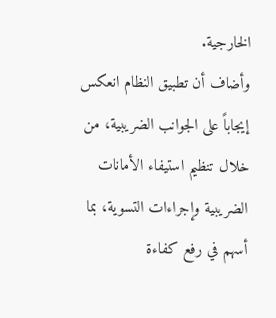الخارجية.
وأضاف أن تطبيق النظام انعكس إيجاباً على الجوانب الضريبية، من خلال تنظيم استيفاء الأمانات الضريبية وإجراءات التسوية، بما أسهم في رفع كفاءة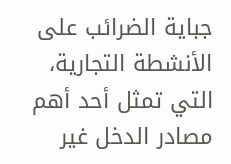جباية الضرائب على الأنشطة التجارية، التي تمثل أحد أهم مصادر الدخل غير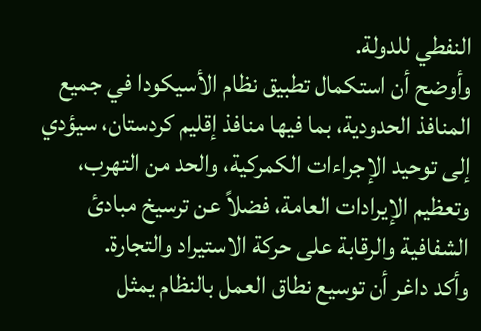النفطي للدولة.
وأوضح أن استكمال تطبيق نظام الأسيكودا في جميع المنافذ الحدودية، بما فيها منافذ إقليم كردستان، سيؤدي إلى توحيد الإجراءات الكمركية، والحد من التهرب، وتعظيم الإيرادات العامة، فضلاً عن ترسيخ مبادئ الشفافية والرقابة على حركة الاستيراد والتجارة.
وأكد داغر أن توسيع نطاق العمل بالنظام يمثل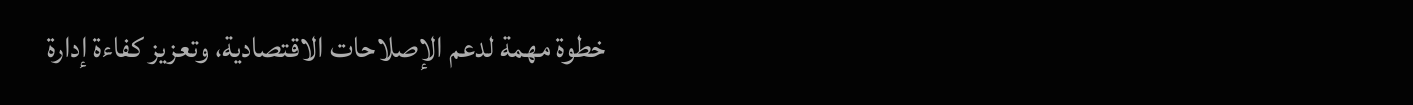خطوة مهمة لدعم الإصلاحات الاقتصادية، وتعزيز كفاءة إدارة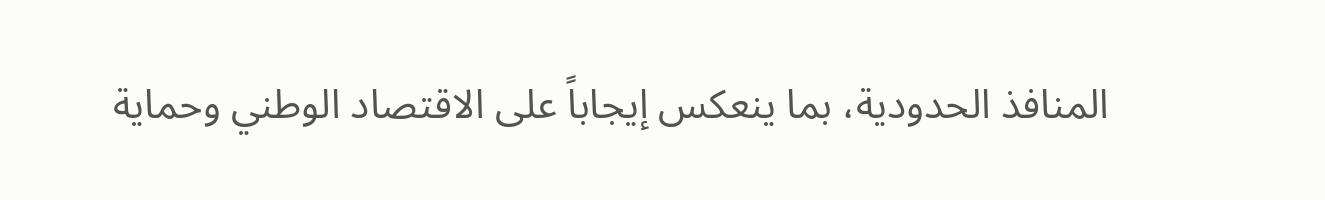المنافذ الحدودية، بما ينعكس إيجاباً على الاقتصاد الوطني وحماية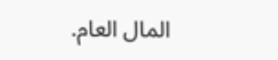المال العام.